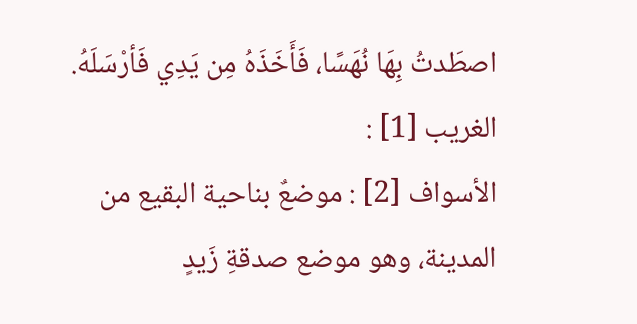اصطَدتُ بِهَا نُهَسًا، فَأَخَذَهُ مِن يَدِي فَأرْسَلَهُ.
الغريب [1] :
الأسواف [2] : موضعٌ بناحية البقيع من المدينة، وهو موضع صدقةِ زَيدٍ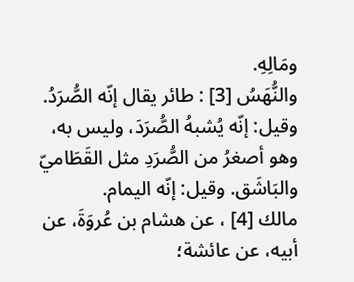ومَالِهِ.
والنُّهَسُ [3] : طائر يقال إنّه الصُّرَدُ. وقيل: إنّه يُشبهُ الصُّرَدَ، وليس به، وهو أصغرُ من الصُّرَدِ مثل القَطَاميّ والبَاشَق. وقيل: إنّه اليمام.
مالك [4] ، عن هشام بن عُروَةَ، عن أبيه، عن عائشة؛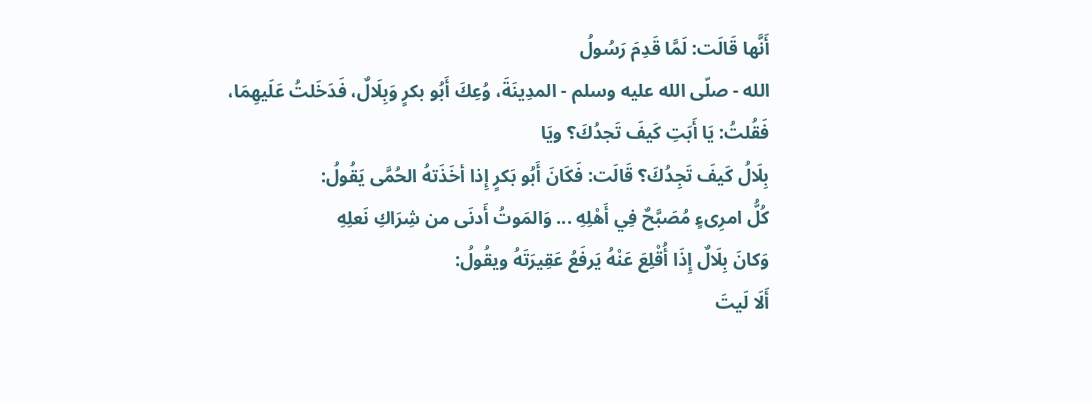أَنَّها قَالَت: لَمَّا قَدِمَ رَسُولُ
الله - صلّى الله عليه وسلم - المدِينَةَ، وُعِكَ أَبُو بكرٍ وَبِلَالٌ، فَدَخَلتُ عَلَيهِمَا، فَقُلتُ: يَا أَبَتِ كَيفَ تَجدُكَ؟ ويَا
بِلَالُ كَيفَ تَجِدُكَ؟ قَالَت: فَكَانَ أَبُو بَكرٍ إِذا أخَذَتهُ الحُمَّى يَقُولُ:
كُلُّ امرِىءٍ مُصَبَّحٌ فِي أَهْلِهِ ... وَالمَوتُ أَدنَى من شِرَاكِ نَعلِهِ
وَكانَ بِلَالٌ إِذَا أُقْلِعَ عَنْهُ يَرفَعُ عَقِيرَتَهُ ويقُولُ:
أَلَا لَيتَ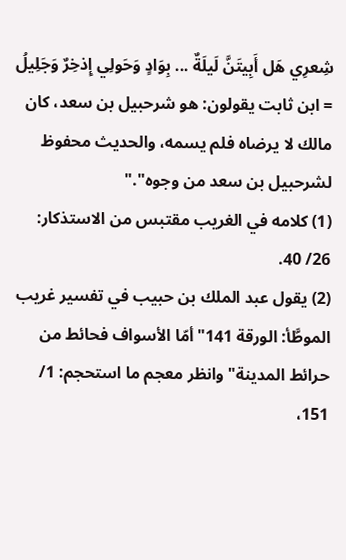شِعرِي هَل أَبِيتَنَّ لَيلَةٌ ... بِوَادٍ وَحَولِي إِذخِرٌ وَجَلِيلُ
= ابن ثابت يقولون: هو شرحبيل بن سعد، كان مالك لا يرضاه فلم يسمه، والحديث محفوظ لشرحبيل بن سعد من وجوه"."
(1) كلامه في الغريب مقتبس من الاستذكار: 26/ 40.
(2) يقول عبد الملك بن حبيب في تفسير غريب الموطَّأ: الورقة 141"أمّا الأسواف فحائط من حرائط المدينة"وانظر معجم ما استحجم: 1/ 151،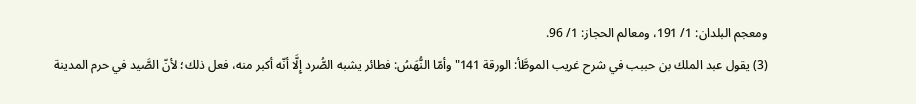ومعجم البلدان: 1/ 191، ومعالم الحجاز: 1/ 96.
(3) يقول عبد الملك بن حببب في شرح غريب الموطَّأ: الورقة 141"وأمّا النُّهَسُ: فطائر يشبه الصُّرد إِلَّا أنّه أكبر منه، فعل ذلك؛ لأنّ الصَّيد في حرم المدينة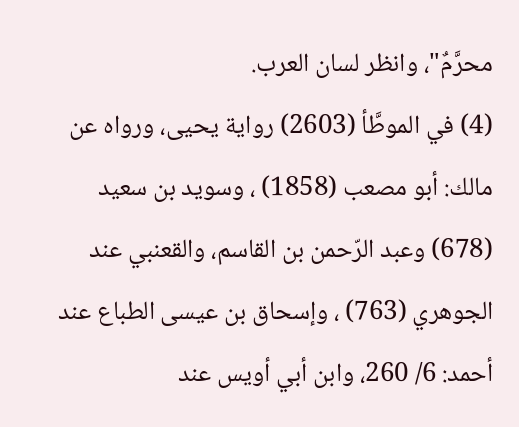محرَّمٌ"، وانظر لسان العرب.
(4) في الموطَّأ (2603) رواية يحيى، ورواه عن مالك: أبو مصعب (1858) ، وسويد بن سعيد (678) وعبد الرّحمن بن القاسم، والقعنبي عند الجوهري (763) ، وإسحاق بن عيسى الطباع عند أحمد: 6/ 260، وابن أبي أويس عند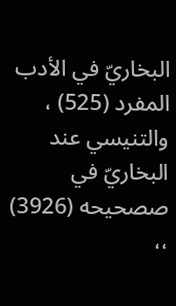البخاريّ في الأدب المفرد (525) ، والتنيسي عند البخاريّ في صصحيحه (3926) ،،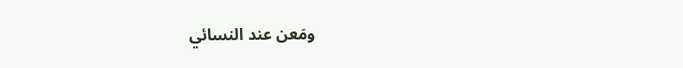ومَعن عند النسائي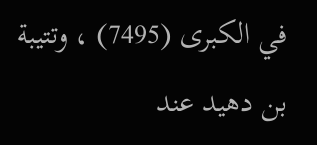في الكبرى (7495) ، وتتيبة بن دهيد عند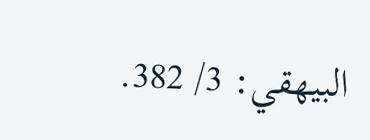البيهقي: 3/ 382.